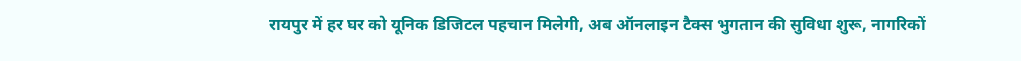रायपुर में हर घर को यूनिक डिजिटल पहचान मिलेगी, अब ऑनलाइन टैक्स भुगतान की सुविधा शुरू, नागरिकों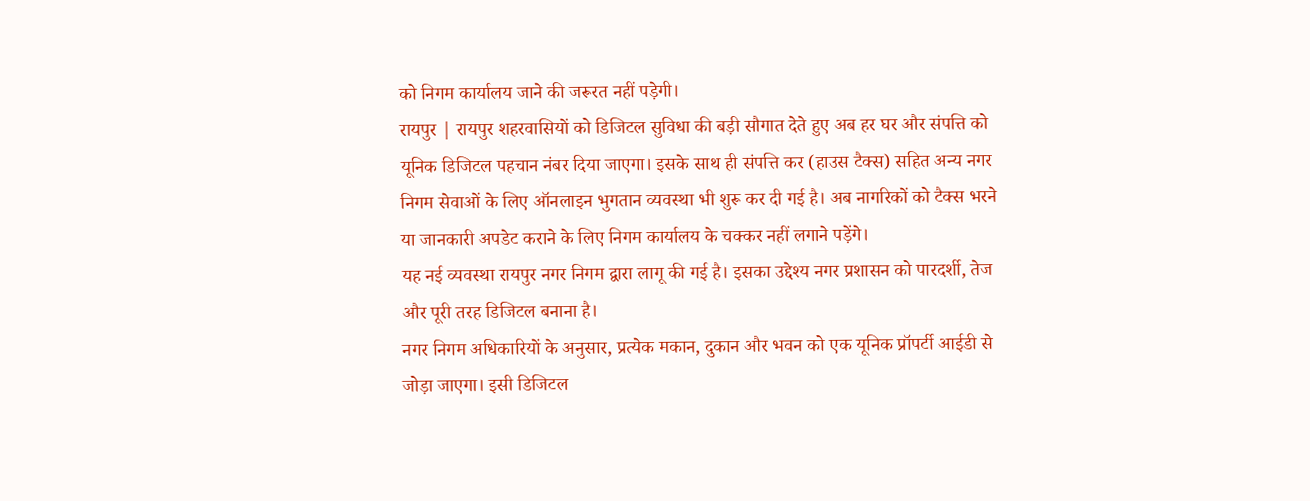को निगम कार्यालय जाने की जरूरत नहीं पड़ेगी।
रायपुर | रायपुर शहरवासियों को डिजिटल सुविधा की बड़ी सौगात देते हुए अब हर घर और संपत्ति को यूनिक डिजिटल पहचान नंबर दिया जाएगा। इसके साथ ही संपत्ति कर (हाउस टैक्स) सहित अन्य नगर निगम सेवाओं के लिए ऑनलाइन भुगतान व्यवस्था भी शुरू कर दी गई है। अब नागरिकों को टैक्स भरने या जानकारी अपडेट कराने के लिए निगम कार्यालय के चक्कर नहीं लगाने पड़ेंगे।
यह नई व्यवस्था रायपुर नगर निगम द्वारा लागू की गई है। इसका उद्देश्य नगर प्रशासन को पारदर्शी, तेज और पूरी तरह डिजिटल बनाना है।
नगर निगम अधिकारियों के अनुसार, प्रत्येक मकान, दुकान और भवन को एक यूनिक प्रॉपर्टी आईडी से जोड़ा जाएगा। इसी डिजिटल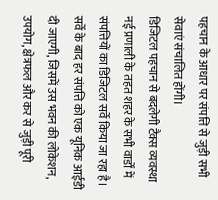पहचान के आधार पर संपत्ति से जुड़ी सभी सेवाएं संचालित होंगी।
डिजिटल पहचान से बदलेगी टैक्स व्यवस्था
नई प्रणाली के तहत शहर के सभी वार्डों में संपत्तियों का डिजिटल सर्वे किया जा रहा है। सर्वे के बाद हर संपत्ति को एक यूनिक आईडी दी जाएगी, जिसमें उस भवन की लोकेशन, उपयोग, क्षेत्रफल और कर से जुड़ी पूरी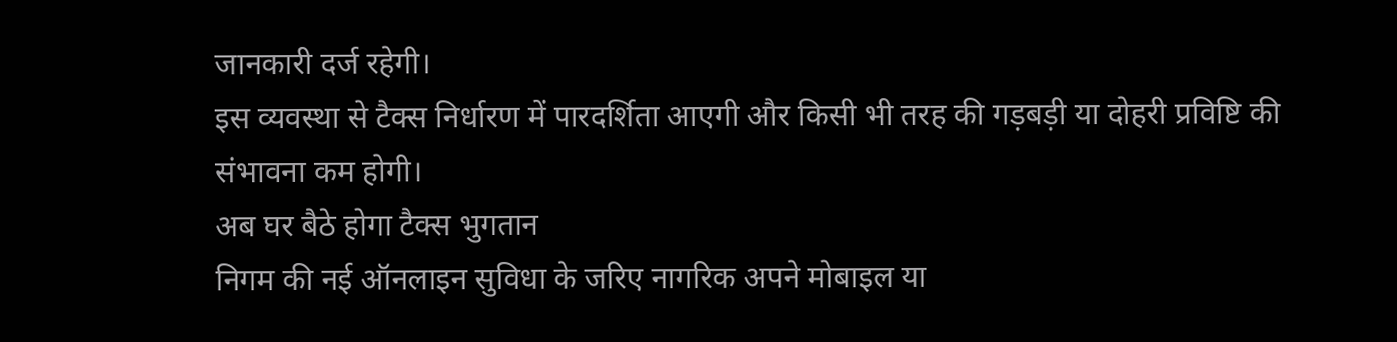जानकारी दर्ज रहेगी।
इस व्यवस्था से टैक्स निर्धारण में पारदर्शिता आएगी और किसी भी तरह की गड़बड़ी या दोहरी प्रविष्टि की संभावना कम होगी।
अब घर बैठे होगा टैक्स भुगतान
निगम की नई ऑनलाइन सुविधा के जरिए नागरिक अपने मोबाइल या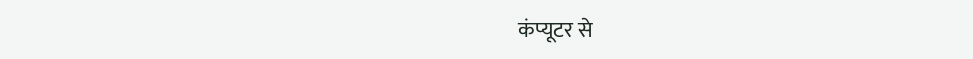कंप्यूटर से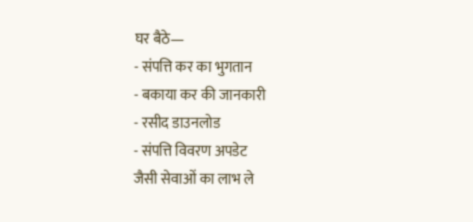घर बैठे—
- संपत्ति कर का भुगतान
- बकाया कर की जानकारी
- रसीद डाउनलोड
- संपत्ति विवरण अपडेट
जैसी सेवाओं का लाभ ले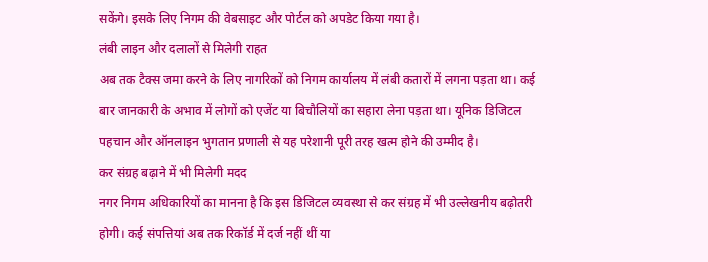सकेंगे। इसके लिए निगम की वेबसाइट और पोर्टल को अपडेट किया गया है।
लंबी लाइन और दलालों से मिलेगी राहत
अब तक टैक्स जमा करने के लिए नागरिकों को निगम कार्यालय में लंबी कतारों में लगना पड़ता था। कई बार जानकारी के अभाव में लोगों को एजेंट या बिचौलियों का सहारा लेना पड़ता था। यूनिक डिजिटल पहचान और ऑनलाइन भुगतान प्रणाली से यह परेशानी पूरी तरह खत्म होने की उम्मीद है।
कर संग्रह बढ़ाने में भी मिलेगी मदद
नगर निगम अधिकारियों का मानना है कि इस डिजिटल व्यवस्था से कर संग्रह में भी उल्लेखनीय बढ़ोतरी होगी। कई संपत्तियां अब तक रिकॉर्ड में दर्ज नहीं थीं या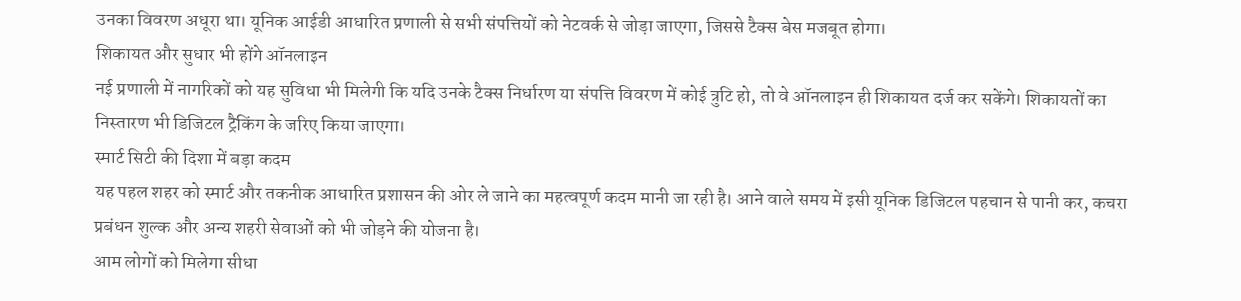उनका विवरण अधूरा था। यूनिक आईडी आधारित प्रणाली से सभी संपत्तियों को नेटवर्क से जोड़ा जाएगा, जिससे टैक्स बेस मजबूत होगा।
शिकायत और सुधार भी होंगे ऑनलाइन
नई प्रणाली में नागरिकों को यह सुविधा भी मिलेगी कि यदि उनके टैक्स निर्धारण या संपत्ति विवरण में कोई त्रुटि हो, तो वे ऑनलाइन ही शिकायत दर्ज कर सकेंगे। शिकायतों का निस्तारण भी डिजिटल ट्रैकिंग के जरिए किया जाएगा।
स्मार्ट सिटी की दिशा में बड़ा कदम
यह पहल शहर को स्मार्ट और तकनीक आधारित प्रशासन की ओर ले जाने का महत्वपूर्ण कदम मानी जा रही है। आने वाले समय में इसी यूनिक डिजिटल पहचान से पानी कर, कचरा प्रबंधन शुल्क और अन्य शहरी सेवाओं को भी जोड़ने की योजना है।
आम लोगों को मिलेगा सीधा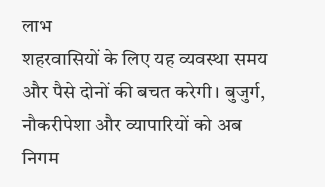लाभ
शहरवासियों के लिए यह व्यवस्था समय और पैसे दोनों की बचत करेगी। बुजुर्ग, नौकरीपेशा और व्यापारियों को अब निगम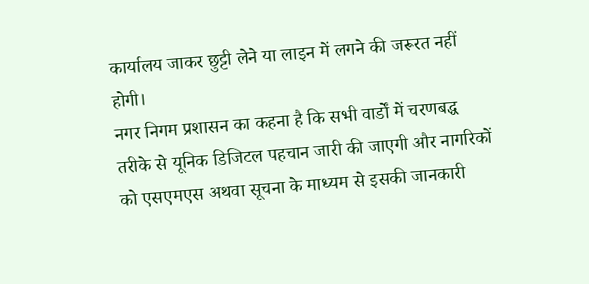कार्यालय जाकर छुट्टी लेने या लाइन में लगने की जरूरत नहीं होगी।
नगर निगम प्रशासन का कहना है कि सभी वार्डों में चरणबद्ध तरीके से यूनिक डिजिटल पहचान जारी की जाएगी और नागरिकों को एसएमएस अथवा सूचना के माध्यम से इसकी जानकारी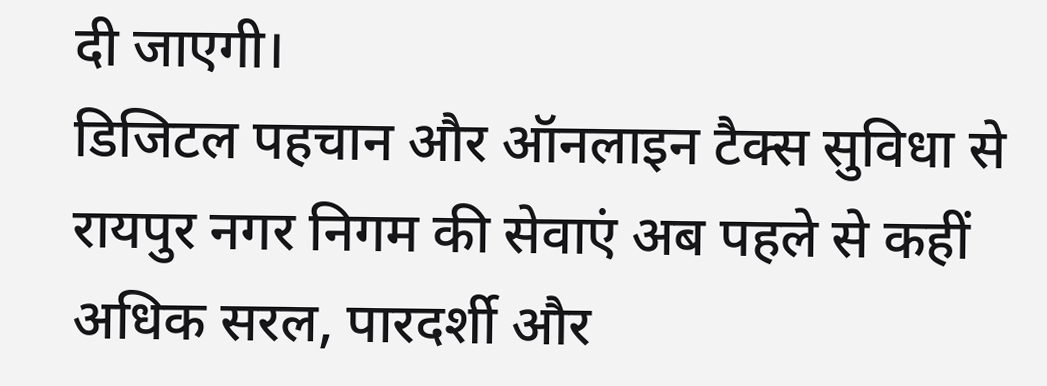दी जाएगी।
डिजिटल पहचान और ऑनलाइन टैक्स सुविधा से रायपुर नगर निगम की सेवाएं अब पहले से कहीं अधिक सरल, पारदर्शी और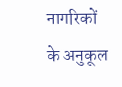नागरिकों के अनुकूल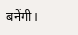बनेंगी।